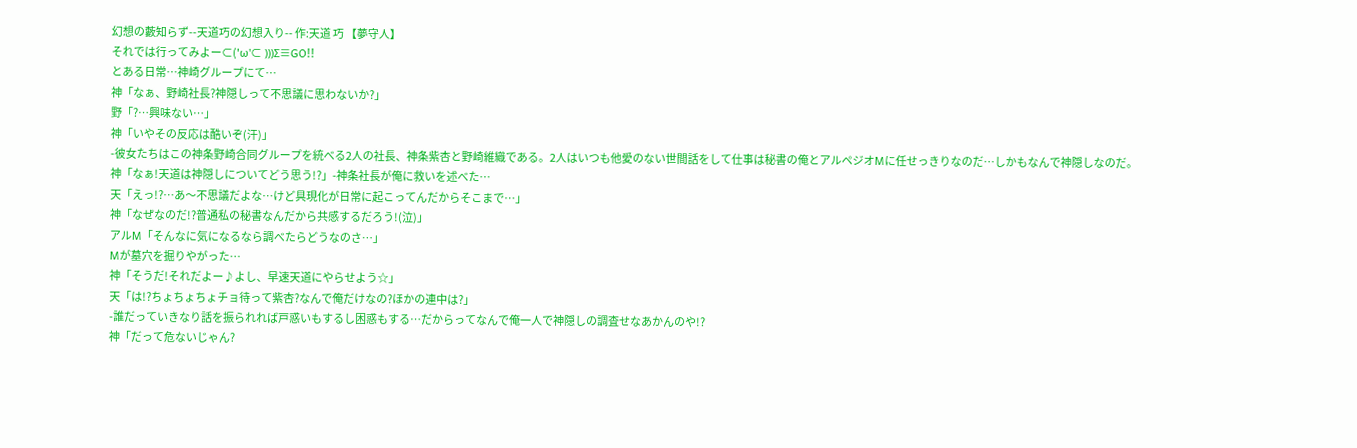幻想の藪知らず--天道巧の幻想入り-- 作:天道 巧 【夢守人】
それでは行ってみよー⊂('ω'⊂ )))Σ≡GO!!
とある日常…神崎グループにて…
神「なぁ、野崎社長?神隠しって不思議に思わないか?」
野「?…興味ない…」
神「いやその反応は酷いぞ(汗)」
-彼女たちはこの神条野崎合同グループを統べる2人の社長、神条紫杏と野崎維織である。2人はいつも他愛のない世間話をして仕事は秘書の俺とアルペジオMに任せっきりなのだ…しかもなんで神隠しなのだ。
神「なぁ!天道は神隠しについてどう思う!?」-神条社長が俺に救いを述べた…
天「えっ!?…あ〜不思議だよな…けど具現化が日常に起こってんだからそこまで…」
神「なぜなのだ!?普通私の秘書なんだから共感するだろう!(泣)」
アルM「そんなに気になるなら調べたらどうなのさ…」
Mが墓穴を掘りやがった…
神「そうだ!それだよー♪よし、早速天道にやらせよう☆」
天「は!?ちょちょちょチョ待って紫杏?なんで俺だけなの?ほかの連中は?」
-誰だっていきなり話を振られれば戸惑いもするし困惑もする…だからってなんで俺一人で神隠しの調査せなあかんのや!?
神「だって危ないじゃん?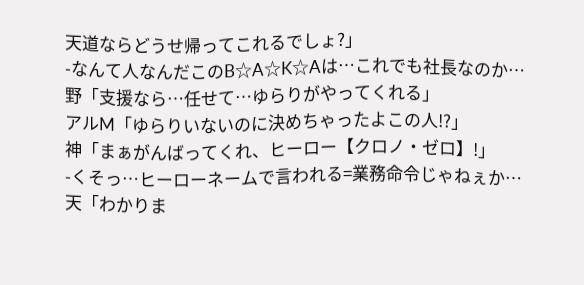天道ならどうせ帰ってこれるでしょ?」
-なんて人なんだこのB☆A☆K☆Aは…これでも社長なのか…
野「支援なら…任せて…ゆらりがやってくれる」
アルM「ゆらりいないのに決めちゃったよこの人!?」
神「まぁがんばってくれ、ヒーロー【クロノ・ゼロ】!」
-くそっ…ヒーローネームで言われる=業務命令じゃねぇか…
天「わかりま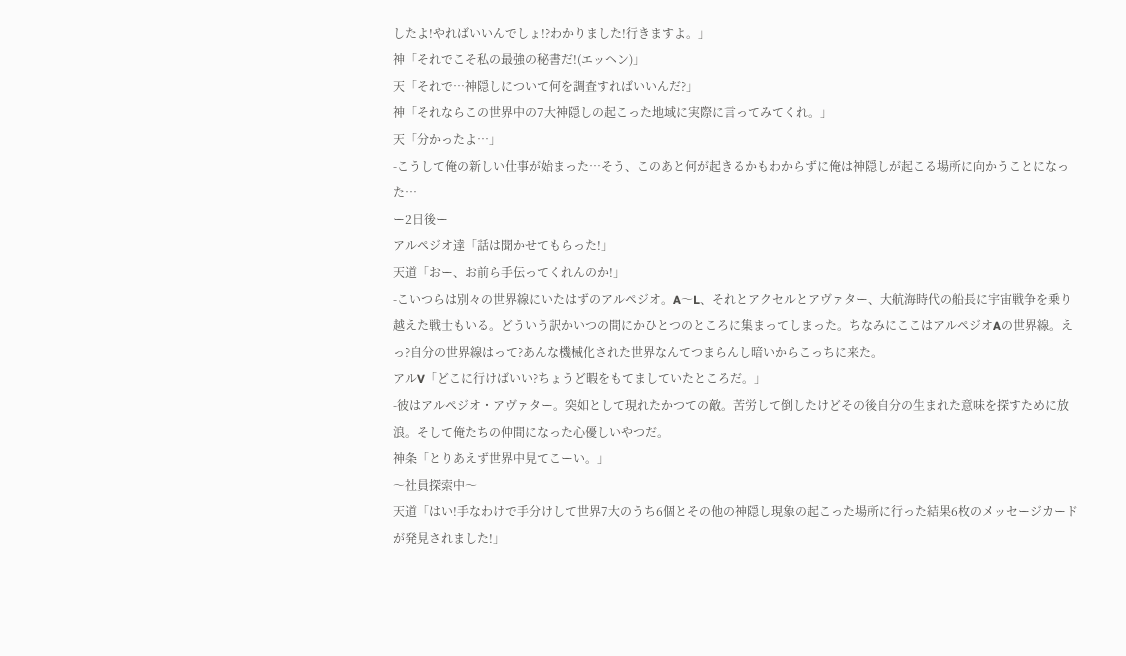したよ!やればいいんでしょ!?わかりました!行きますよ。」
神「それでこそ私の最強の秘書だ!(エッヘン)」
天「それで…神隠しについて何を調査すればいいんだ?」
神「それならこの世界中の7大神隠しの起こった地域に実際に言ってみてくれ。」
天「分かったよ…」
-こうして俺の新しい仕事が始まった…そう、このあと何が起きるかもわからずに俺は神隠しが起こる場所に向かうことになった…
ー2日後ー
アルペジオ達「話は聞かせてもらった!」
天道「おー、お前ら手伝ってくれんのか!」
-こいつらは別々の世界線にいたはずのアルペジオ。A〜L、それとアクセルとアヴァター、大航海時代の船長に宇宙戦争を乗り越えた戦士もいる。どういう訳かいつの間にかひとつのところに集まってしまった。ちなみにここはアルペジオAの世界線。えっ?自分の世界線はって?あんな機械化された世界なんてつまらんし暗いからこっちに来た。
アルV「どこに行けばいい?ちょうど暇をもてましていたところだ。」
-彼はアルペジオ・アヴァター。突如として現れたかつての敵。苦労して倒したけどその後自分の生まれた意味を探すために放浪。そして俺たちの仲間になった心優しいやつだ。
神条「とりあえず世界中見てこーい。」
〜社員探索中〜
天道「はい!手なわけで手分けして世界7大のうち6個とその他の神隠し現象の起こった場所に行った結果6枚のメッセージカードが発見されました!」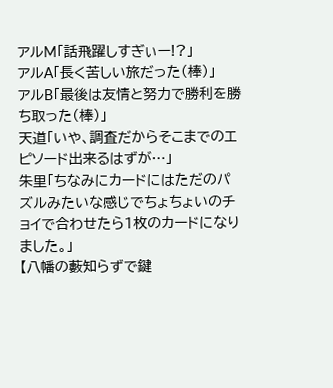アルM「話飛躍しすぎぃー!?」
アルA「長く苦しい旅だった(棒)」
アルB「最後は友情と努力で勝利を勝ち取った(棒)」
天道「いや、調査だからそこまでのエピソード出来るはずが…」
朱里「ちなみにカードにはただのパズルみたいな感じでちょちょいのチョイで合わせたら1枚のカードになりました。」
【八幡の藪知らずで鍵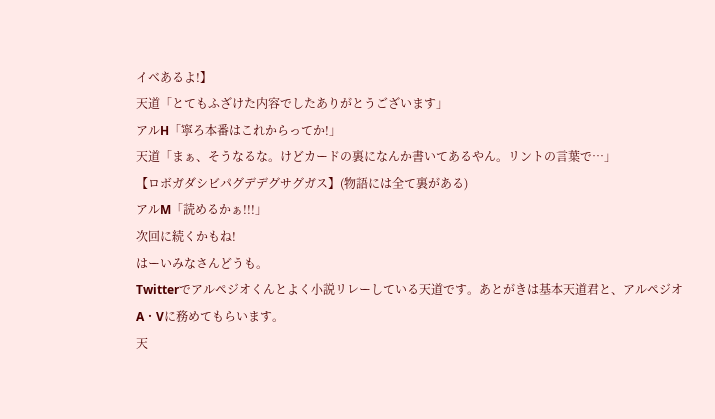イベあるよ!】
天道「とてもふざけた内容でしたありがとうございます」
アルH「寧ろ本番はこれからってか!」
天道「まぁ、そうなるな。けどカードの裏になんか書いてあるやん。リントの言葉で…」
【ロボガダシビパグデデグサグガス】(物語には全て裏がある)
アルM「読めるかぁ!!!」
次回に続くかもね!
はーいみなさんどうも。
Twitterでアルペジオくんとよく小説リレーしている天道です。あとがきは基本天道君と、アルペジオA・Vに務めてもらいます。
天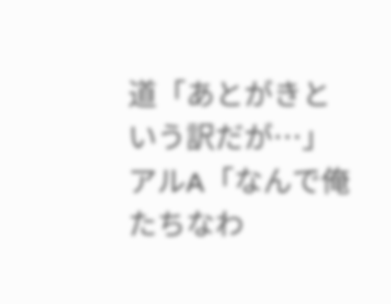道「あとがきという訳だが…」
アルA「なんで俺たちなわ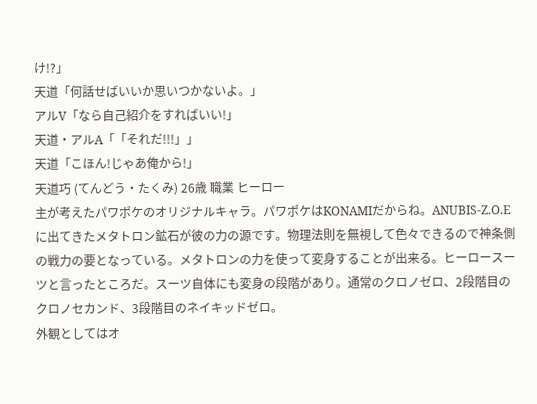け!?」
天道「何話せばいいか思いつかないよ。」
アルV「なら自己紹介をすればいい!」
天道・アルA「「それだ!!!」」
天道「こほん!じゃあ俺から!」
天道巧 (てんどう・たくみ) 26歳 職業 ヒーロー
主が考えたパワポケのオリジナルキャラ。パワポケはKONAMIだからね。ANUBIS-Z.O.Eに出てきたメタトロン鉱石が彼の力の源です。物理法則を無視して色々できるので神条側の戦力の要となっている。メタトロンの力を使って変身することが出来る。ヒーロースーツと言ったところだ。スーツ自体にも変身の段階があり。通常のクロノゼロ、2段階目のクロノセカンド、3段階目のネイキッドゼロ。
外観としてはオ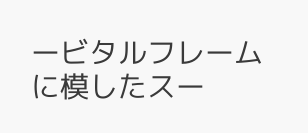ービタルフレームに模したスー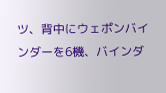ツ、背中にウェポンバインダーを6機、バインダ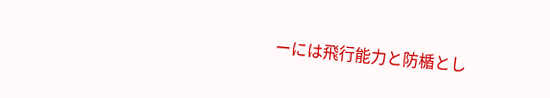ーには飛行能力と防楯とし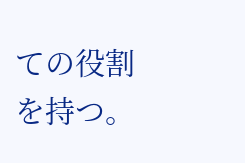ての役割を持つ。